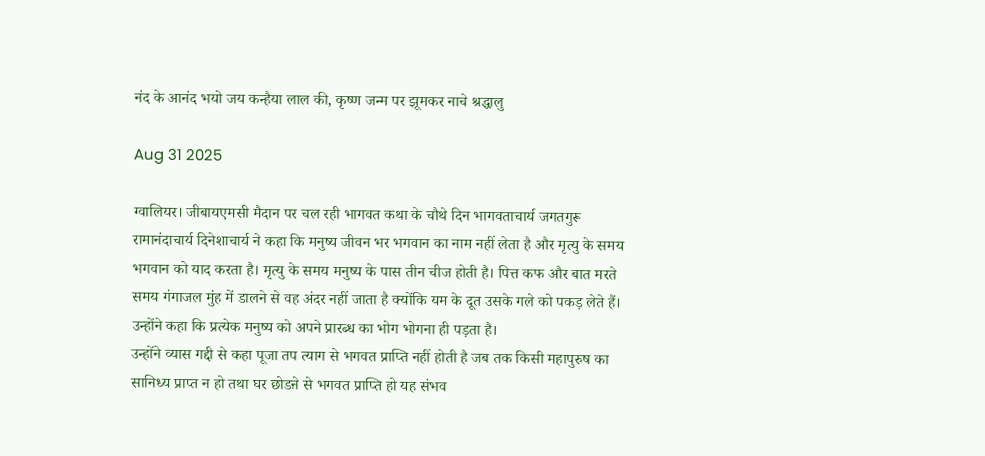नंद के आनंद भयो जय कन्हैया लाल की, कृष्ण जन्म पर झूमकर नाचे श्रद्धालु

Aug 31 2025

ग्वालियर। जीबायएमसी मैदान पर चल रही भागवत कथा के चौथे दिन भागवताचार्य जगतगुरू रामानंदाचार्य दिनेशाचार्य ने कहा कि मनुष्य जीवन भर भगवान का नाम नहीं लेता है और मृत्यु के समय भगवान को याद करता है। मृत्यु के समय मनुष्य के पास तीन चीज होती है। पित्त कफ और बात मरते समय गंगाजल मुंह में डालने से वह अंदर नहीं जाता है क्योंकि यम के दूत उसके गले को पकड़ लेते हैं। उन्होंने कहा कि प्रत्येक मनुष्य को अपने प्रारब्ध का भोग भोगना ही पड़ता है।
उन्होंने व्यास गद्दी से कहा पूजा तप त्याग से भगवत प्राप्ति नहीं होती है जब तक किसी महापुरुष का सानिध्य प्राप्त न हो तथा घर छोडऩे से भगवत प्राप्ति हो यह संभव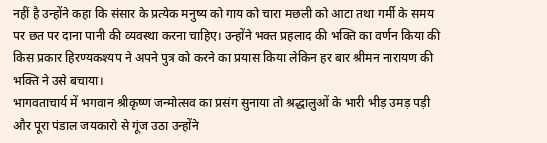नहीं है उन्होंने कहा कि संसार के प्रत्येक मनुष्य को गाय को चारा मछली को आटा तथा गर्मी के समय पर छत पर दाना पानी की व्यवस्था करना चाहिए। उन्होंने भक्त प्रहलाद की भक्ति का वर्णन किया की किस प्रकार हिरण्यकश्यप ने अपने पुत्र को करने का प्रयास किया लेकिन हर बार श्रीमन नारायण की भक्ति ने उसे बचाया।
भागवताचार्य में भगवान श्रीकृष्ण जन्मोत्सव का प्रसंग सुनाया तो श्रद्धालुओं के भारी भीड़ उमड़ पड़ी और पूरा पंडाल जयकारो से गूंज उठा उन्होंने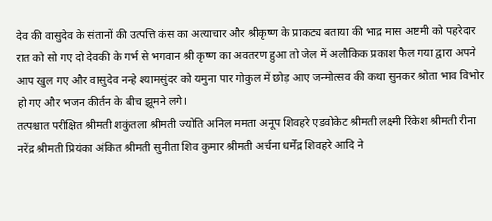देव की वासुदेव के संतानों की उत्पत्ति कंस का अत्याचार और श्रीकृष्ण के प्राकट्य बताया की भाद्र मास अष्टमी को पहरेदार रात को सो गए दो देवकी के गर्भ से भगवान श्री कृष्ण का अवतरण हुआ तो जेल में अलौकिक प्रकाश फैल गया द्वारा अपने आप खुल गए और वासुदेव नन्हे श्यामसुंदर को यमुना पार गोकुल में छोड़ आए जन्मोत्सव की कथा सुनकर श्रोता भाव विभोर हो गए और भजन कीर्तन के बीच झूमने लगे।
तत्पश्चात परीक्षित श्रीमती शकुंतला श्रीमती ज्योति अनिल ममता अनूप शिवहरे एडवोकेट श्रीमती लक्ष्मी रिंकेश श्रीमती रीना नरेंद्र श्रीमती प्रियंका अंकित श्रीमती सुनीता शिव कुमार श्रीमती अर्चना धर्मेंद्र शिवहरे आदि ने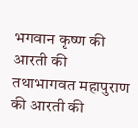भगवान कृष्ण की आरती की तथाभागवत महापुराण की आरती की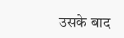उसके बाद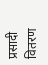प्रसादी वितरण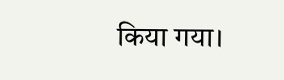किया गया।